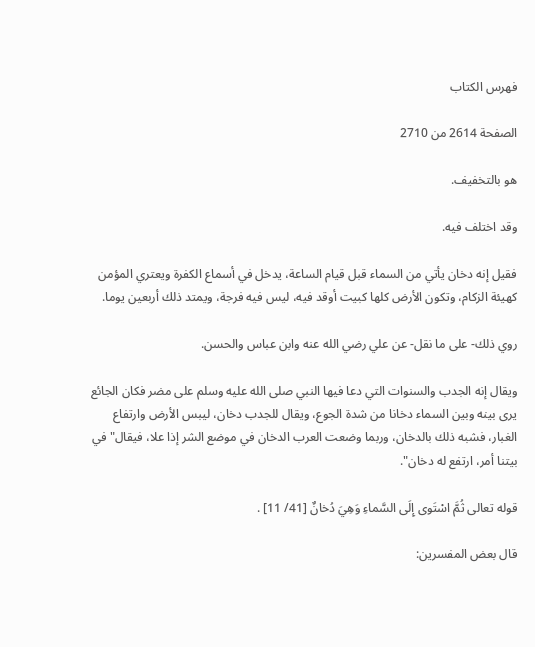فهرس الكتاب

الصفحة 2614 من 2710

هو بالتخفيف.

وقد اختلف فيه.

فقيل إنه دخان يأتي من السماء قبل قيام الساعة، يدخل في أسماع الكفرة ويعتري المؤمن كهيئة الزكام، وتكون الأرض كلها كبيت أوقد فيه، ليس فيه فرجة، ويمتد ذلك أربعين يوما.

روي ذلك- على ما نقل- عن علي رضي الله عنه وابن عباس والحسن.

ويقال إنه الجدب والسنوات التي دعا فيها النبي صلى الله عليه وسلم على مضر فكان الجائع يرى بينه وبين السماء دخانا من شدة الجوع، ويقال للجدب دخان، ليبس الأرض وارتفاع الغبار، فشبه ذلك بالدخان، وربما وضعت العرب الدخان في موضع الشر إذا علا، فيقال"في بيتنا أمر، ارتفع له دخان".

قوله تعالى ثُمَّ اسْتَوى إِلَى السَّماءِ وَهِيَ دُخانٌ [41/ 11] .

قال بعض المفسرين: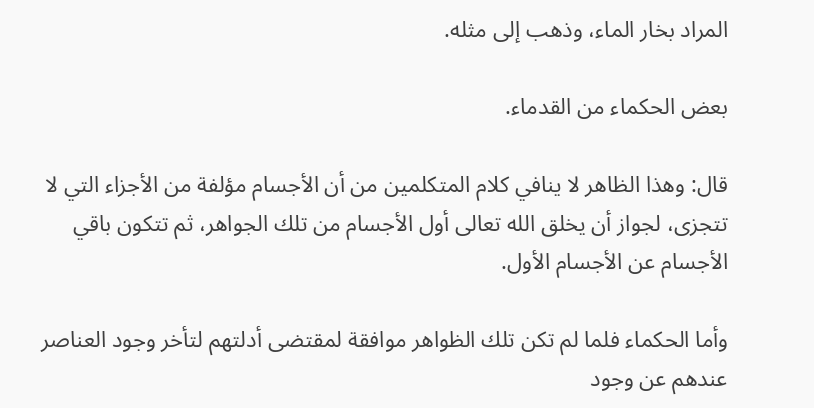المراد بخار الماء، وذهب إلى مثله.

بعض الحكماء من القدماء.

قال: وهذا الظاهر لا ينافي كلام المتكلمين من أن الأجسام مؤلفة من الأجزاء التي لا تتجزى، لجواز أن يخلق الله تعالى أول الأجسام من تلك الجواهر، ثم تتكون باقي الأجسام عن الأجسام الأول.

وأما الحكماء فلما لم تكن تلك الظواهر موافقة لمقتضى أدلتهم لتأخر وجود العناصر عندهم عن وجود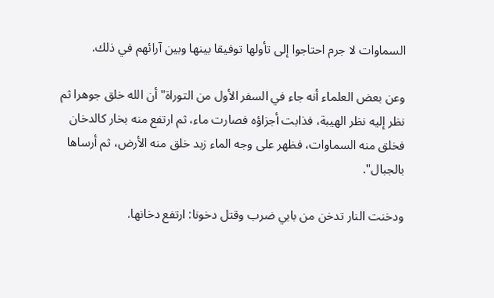السماوات لا جرم احتاجوا إلى تأولها توفيقا بينها وبين آرائهم في ذلك.

وعن بعض العلماء أنه جاء في السفر الأول من التوراة"أن الله خلق جوهرا ثم نظر إليه نظر الهيبة، فذابت أجزاؤه فصارت ماء، ثم ارتفع منه بخار كالدخان فخلق منه السماوات، فظهر على وجه الماء زبد خلق منه الأرض، ثم أرساها بالجبال".

ودخنت النار تدخن من بابي ضرب وقتل دخونا: ارتفع دخانها.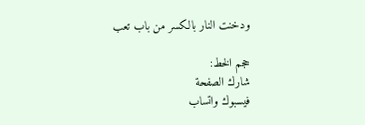ودخنت النار بالكسر من باب تعب

حجم الخط:
شارك الصفحة
فيسبوك واتساب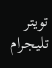تويتر تليجرام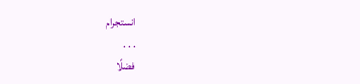انستجرام
. . .
فضلًا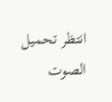انتظر تحميل الصوت